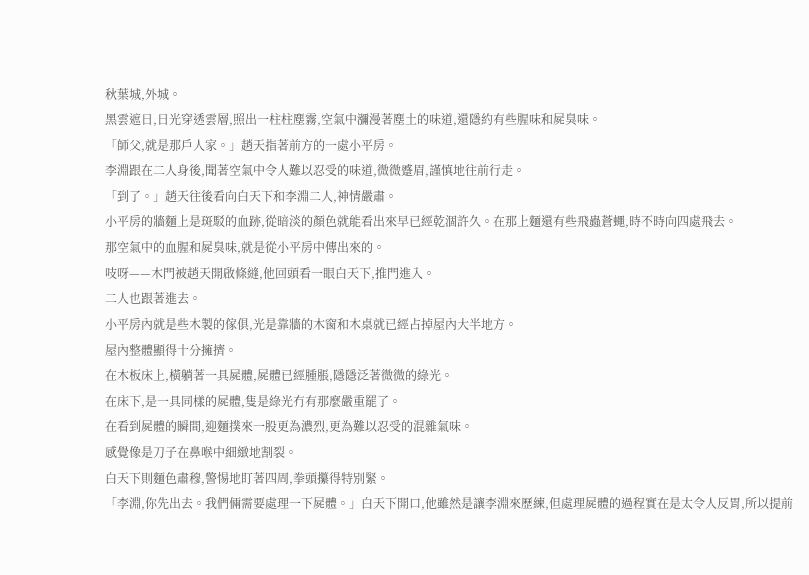秋葉城,外城。
黑雲遮日,日光穿透雲層,照出一柱柱塵霧,空氣中瀰漫著塵土的味道,還隱約有些腥味和屍臭味。
「師父,就是那戶人家。」趙天指著前方的一處小平房。
李淵跟在二人身後,聞著空氣中令人難以忍受的味道,微微蹙眉,謹慎地往前行走。
「到了。」趙天往後看向白天下和李淵二人,神情嚴肅。
小平房的牆麵上是斑駁的血跡,從暗淡的顏色就能看出來早已經乾涸許久。在那上麵還有些飛蟲蒼蠅,時不時向四處飛去。
那空氣中的血腥和屍臭味,就是從小平房中傳出來的。
吱呀——木門被趙天開啟條縫,他回頭看一眼白天下,推門進入。
二人也跟著進去。
小平房內就是些木製的傢俱,光是靠牆的木窗和木桌就已經占掉屋內大半地方。
屋內整體顯得十分擁擠。
在木板床上,橫躺著一具屍體,屍體已經腫脹,隱隱泛著微微的綠光。
在床下,是一具同樣的屍體,隻是綠光冇有那麼嚴重罷了。
在看到屍體的瞬間,迎麵撲來一股更為濃烈,更為難以忍受的混雜氣味。
感覺像是刀子在鼻喉中細緻地割裂。
白天下則麵色肅穆,警惕地盯著四周,拳頭攥得特別緊。
「李淵,你先出去。我們倆需要處理一下屍體。」白天下開口,他雖然是讓李淵來歷練,但處理屍體的過程實在是太令人反胃,所以提前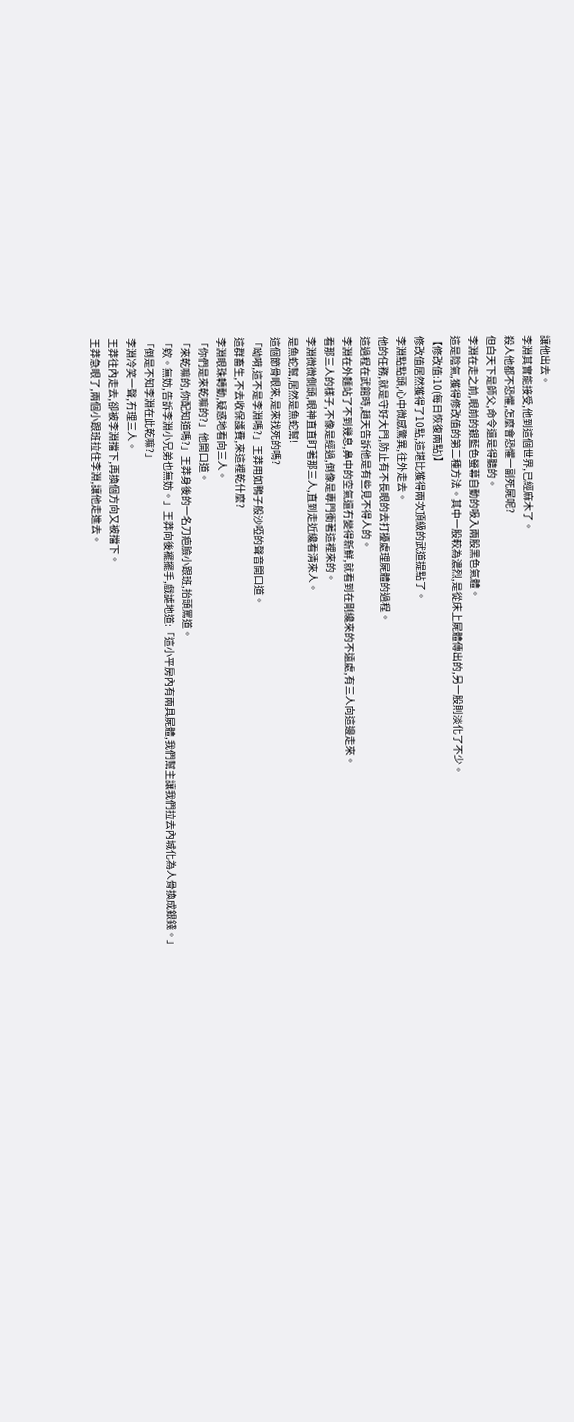讓他出去。
李淵其實能接受,他到這個世界,已經麻木了。
殺人他都不恐懼,怎麼會恐懼一副死屍呢?
但白天下是師父,命令還是得聽的。
李淵在走之前,眼前的銀藍色螢幕自動的吸入兩股黑色氣體。
這是陰氣,獲得修改值的第二種方法。其中一股較為濃烈,是從床上屍體傳出的,另一股則淡化了不少。
【修改值:10(每日恢復兩點)】
修改值居然獲得了10點,這堪比獲得兩次頂級的武道提點了。
李淵點點頭,心中微感驚異,往外走去。
他的任務,就是守好大門,防止有不長眼的去打擾處理屍體的過程。
這過程在武館時,趙天告訴他是有些見不得人的。
李淵在外麵站了不到幾息,鼻中的空氣還冇變得新鮮,就看到在剛纔來的不遠處,有三人向這邊走來。
看那三人的樣子,不像是經過,倒像是專門衝著這裡來的。
李淵微微側頭,眼神直直盯著那三人,直到走近纔看清來人。
是魚蛇幫,居然是魚蛇幫!
這個節骨眼來,是來找死的嗎?
「呦嗬,這不是李淵嗎?」王莽用如鴨子般沙啞的聲音開口道。
這群畜生,不去收保護費,來這裡乾什麼?
李淵眼珠轉動,疑惑地看向三人。
「你們是來乾嘛的?」他開口道。
「來乾嘛的,你配知道嗎?」王莽身後的一名刀疤臉小跟班,抬頭罵道。
「欸。無妨,告訴李淵小兄弟也無妨。」王莽向後襬擺手,戲謔地道:「這小平房內有兩具屍體,我們幫主讓我們拉去內城化為人骨換成銀錢。」
「倒是不知李淵在此乾嘛?」
李淵冷笑一聲,冇理三人。
王莽往內走去,卻被李淵擋下,再換個方向又被擋下。
王莽急眼了,兩個小跟班拉住李淵,讓他走進去。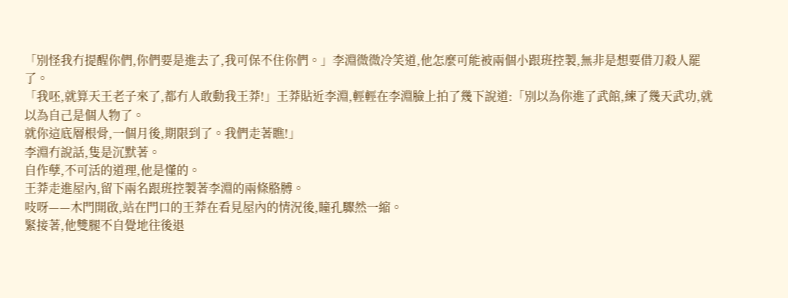「別怪我冇提醒你們,你們要是進去了,我可保不住你們。」李淵微微冷笑道,他怎麼可能被兩個小跟班控製,無非是想要借刀殺人罷了。
「我呸,就算天王老子來了,都冇人敢動我王莽!」王莽貼近李淵,輕輕在李淵臉上拍了幾下說道:「別以為你進了武館,練了幾天武功,就以為自己是個人物了。
就你這底層根骨,一個月後,期限到了。我們走著瞧!」
李淵冇說話,隻是沉默著。
自作孽,不可活的道理,他是懂的。
王莽走進屋內,留下兩名跟班控製著李淵的兩條胳膊。
吱呀——木門開啟,站在門口的王莽在看見屋內的情況後,瞳孔驟然一縮。
緊接著,他雙腿不自覺地往後退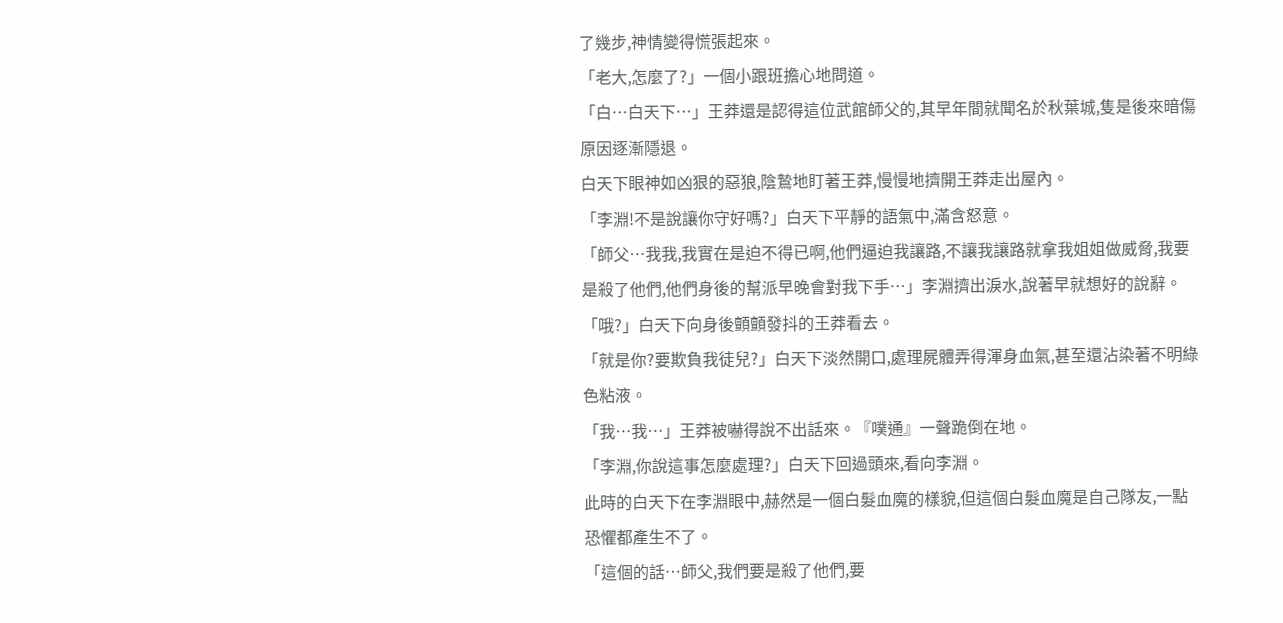了幾步,神情變得慌張起來。
「老大,怎麼了?」一個小跟班擔心地問道。
「白…白天下…」王莽還是認得這位武館師父的,其早年間就聞名於秋葉城,隻是後來暗傷原因逐漸隱退。
白天下眼神如凶狠的惡狼,陰鷙地盯著王莽,慢慢地擠開王莽走出屋內。
「李淵!不是說讓你守好嗎?」白天下平靜的語氣中,滿含怒意。
「師父…我我,我實在是迫不得已啊,他們逼迫我讓路,不讓我讓路就拿我姐姐做威脅,我要是殺了他們,他們身後的幫派早晚會對我下手…」李淵擠出淚水,說著早就想好的說辭。
「哦?」白天下向身後顫顫發抖的王莽看去。
「就是你?要欺負我徒兒?」白天下淡然開口,處理屍體弄得渾身血氣,甚至還沾染著不明綠色粘液。
「我…我…」王莽被嚇得說不出話來。『噗通』一聲跪倒在地。
「李淵,你說這事怎麼處理?」白天下回過頭來,看向李淵。
此時的白天下在李淵眼中,赫然是一個白髮血魔的樣貌,但這個白髮血魔是自己隊友,一點恐懼都產生不了。
「這個的話…師父,我們要是殺了他們,要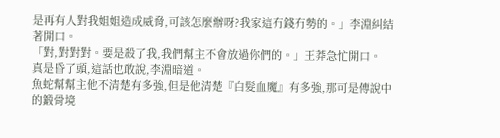是再有人對我姐姐造成威脅,可該怎麼辦呀?我家這冇錢冇勢的。」李淵糾結著開口。
「對,對對對。要是殺了我,我們幫主不會放過你們的。」王莽急忙開口。
真是昏了頭,這話也敢說,李淵暗道。
魚蛇幫幫主他不清楚有多強,但是他清楚『白髮血魔』有多強,那可是傳說中的鍛骨境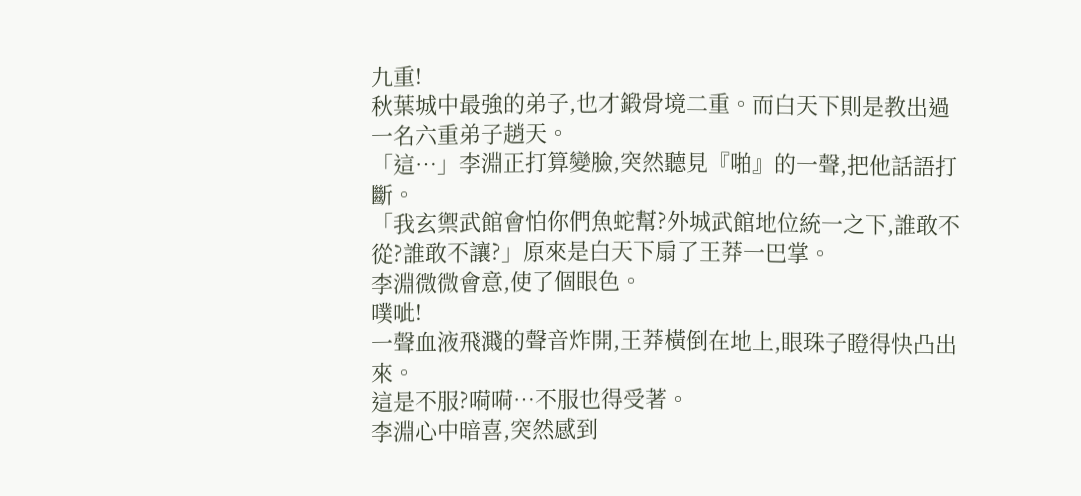九重!
秋葉城中最強的弟子,也才鍛骨境二重。而白天下則是教出過一名六重弟子趙天。
「這…」李淵正打算變臉,突然聽見『啪』的一聲,把他話語打斷。
「我玄禦武館會怕你們魚蛇幫?外城武館地位統一之下,誰敢不從?誰敢不讓?」原來是白天下扇了王莽一巴掌。
李淵微微會意,使了個眼色。
噗呲!
一聲血液飛濺的聲音炸開,王莽橫倒在地上,眼珠子瞪得快凸出來。
這是不服?嗬嗬…不服也得受著。
李淵心中暗喜,突然感到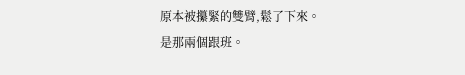原本被攥緊的雙臂,鬆了下來。
是那兩個跟班。